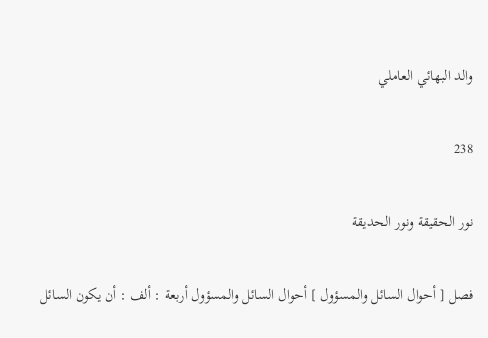والد البهائي العاملي

238

نور الحقيقة ونور الحديقة

فصل [ أحوال السائل والمسؤول ] أحوال السائل والمسؤول أربعة : ألف : أن يكون السائل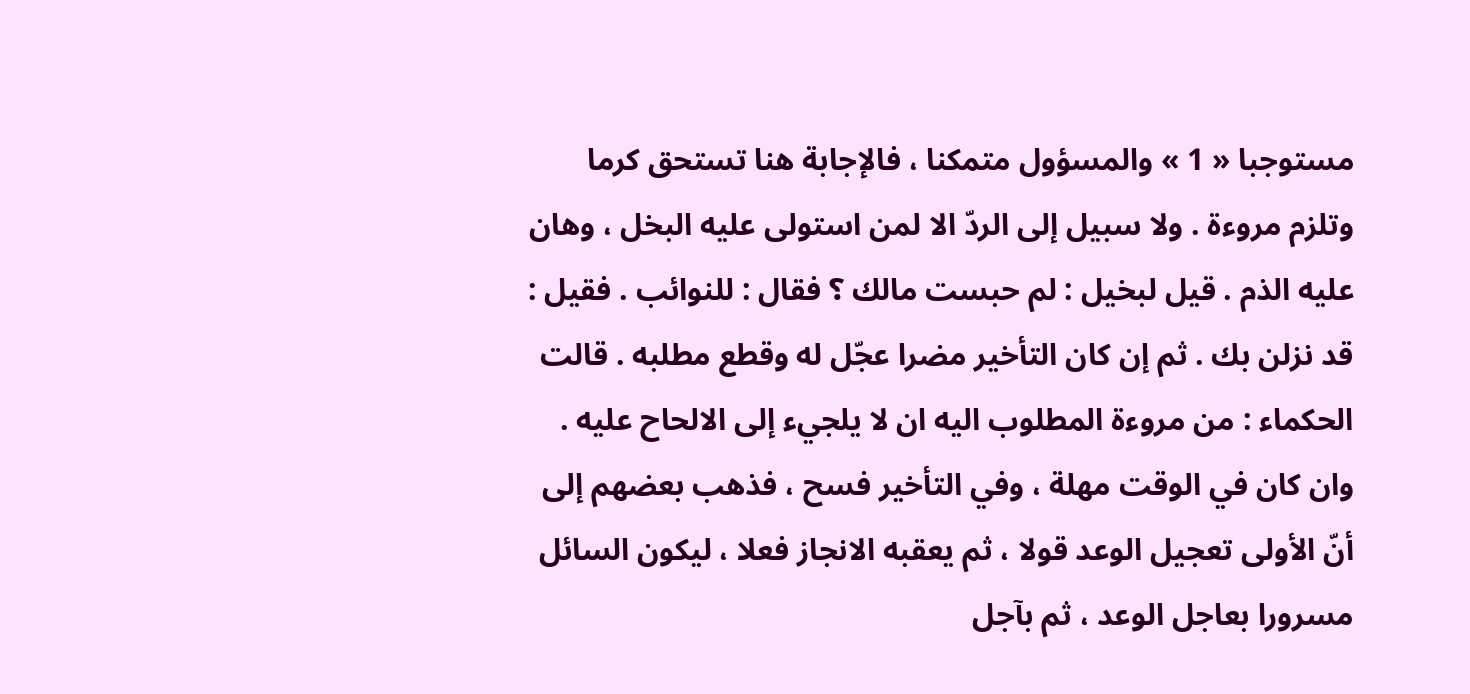مستوجبا « 1 » والمسؤول متمكنا ، فالإجابة هنا تستحق كرما وتلزم مروءة . ولا سبيل إلى الردّ الا لمن استولى عليه البخل ، وهان عليه الذم . قيل لبخيل : لم حبست مالك ؟ فقال : للنوائب . فقيل : قد نزلن بك . ثم إن كان التأخير مضرا عجّل له وقطع مطلبه . قالت الحكماء : من مروءة المطلوب اليه ان لا يلجيء إلى الالحاح عليه . وان كان في الوقت مهلة ، وفي التأخير فسح ، فذهب بعضهم إلى أنّ الأولى تعجيل الوعد قولا ، ثم يعقبه الانجاز فعلا ، ليكون السائل مسرورا بعاجل الوعد ، ثم بآجل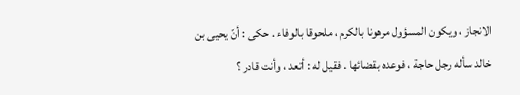الانجاز ، ويكون المسؤول مرهونا بالكرم ، ملحوقا بالوفاء . حكى : أنّ يحيى بن خالد سأله رجل حاجة ، فوعده بقضائها . فقيل له : أتعد ، وأنت قادر ؟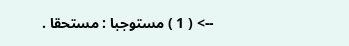--> ( 1 ) مستوجبا : مستحقا .